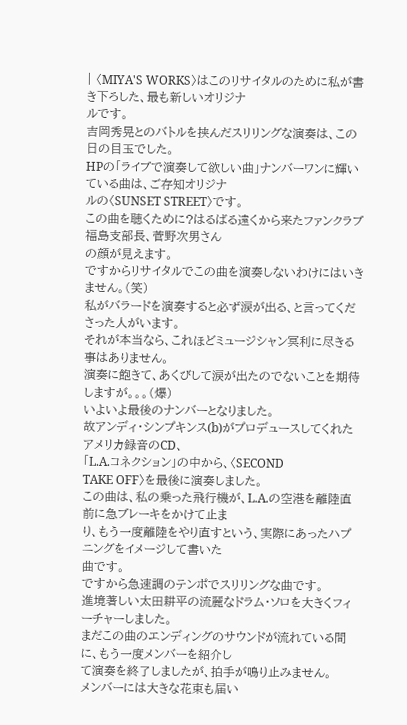| 〈MIYA'S WORKS〉はこのリサイタルのために私が書き下ろした、最も新しいオリジナ
ルです。
吉岡秀晃とのバトルを挟んだスリリングな演奏は、この日の目玉でした。
HPの「ライブで演奏して欲しい曲」ナンバーワンに輝いている曲は、ご存知オリジナ
ルの〈SUNSET STREET〉です。
この曲を聴くために?はるばる遠くから来たファンクラブ福島支部長、菅野次男さん
の顔が見えます。
ですからリサイタルでこの曲を演奏しないわけにはいきません。(笑)
私がバラードを演奏すると必ず涙が出る、と言ってくださった人がいます。
それが本当なら、これほどミュージシャン冥利に尽きる事はありません。
演奏に飽きて、あくびして涙が出たのでないことを期待しますが。。。(爆)
いよいよ最後のナンバーとなりました。
故アンディ・シンプキンス(b)がプロデュースしてくれたアメリカ録音のCD、
「L.A.コネクション」の中から、〈SECOND
TAKE OFF〉を最後に演奏しました。
この曲は、私の乗った飛行機が、L.A.の空港を離陸直前に急ブレーキをかけて止ま
り、もう一度離陸をやり直すという、実際にあったハプニングをイメージして書いた
曲です。
ですから急速調のテンポでスリリングな曲です。
進境著しい太田耕平の流麗なドラム・ソロを大きくフィーチャーしました。
まだこの曲のエンディングのサウンドが流れている間に、もう一度メンバーを紹介し
て演奏を終了しましたが、拍手が鳴り止みません。
メンバーには大きな花束も届い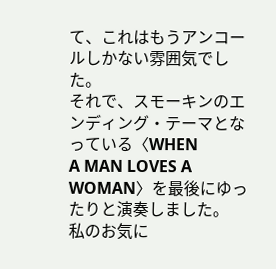て、これはもうアンコールしかない雰囲気でした。
それで、スモーキンのエンディング・テーマとなっている〈WHEN
A MAN LOVES A
WOMAN〉を最後にゆったりと演奏しました。
私のお気に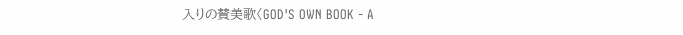入りの賛美歌〈GOD'S OWN BOOK - A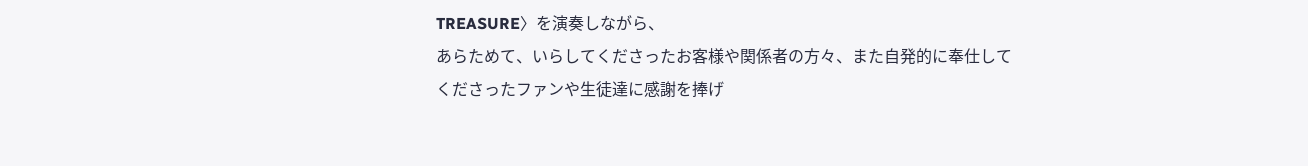TREASURE〉を演奏しながら、
あらためて、いらしてくださったお客様や関係者の方々、また自発的に奉仕して
くださったファンや生徒達に感謝を捧げ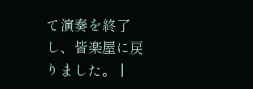て演奏を終了し、皆楽屋に戻りました。 |